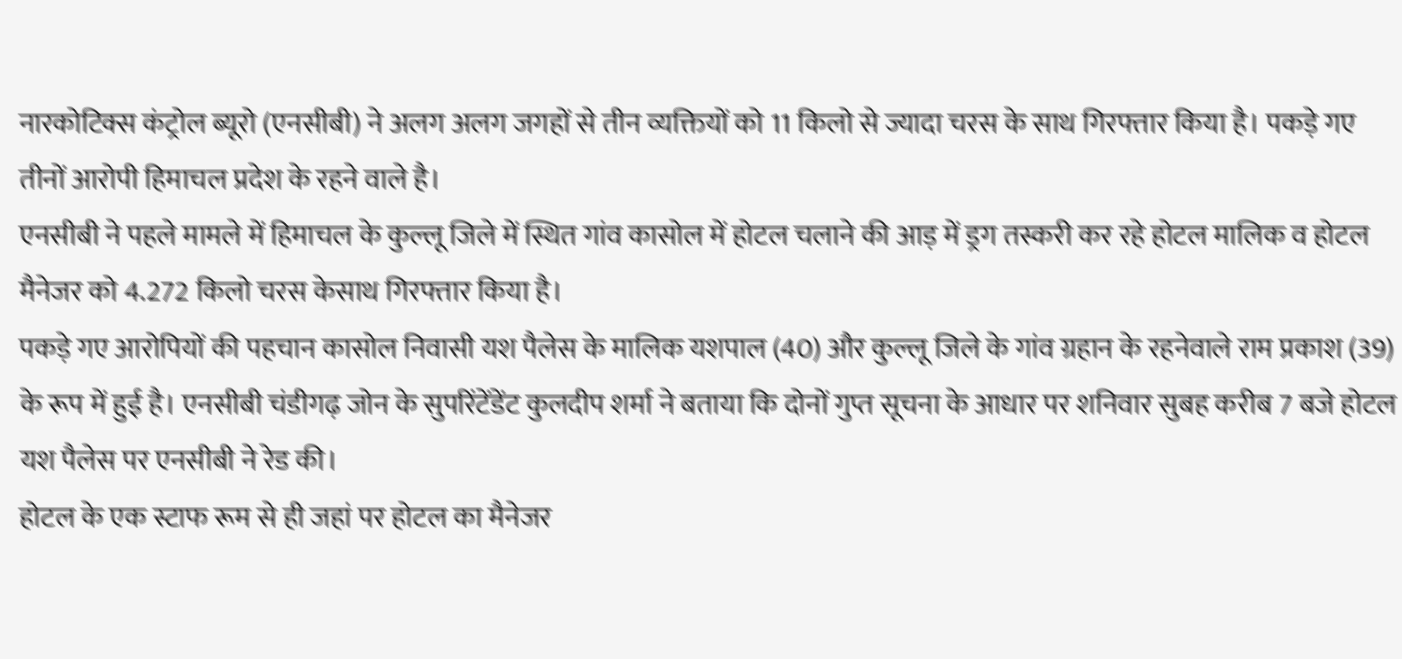नारकोटिक्स कंट्रोल ब्यूरो (एनसीबी) ने अलग अलग जगहों से तीन व्यक्तियों को 11 किलो से ज्यादा चरस के साथ गिरफ्तार किया है। पकड़े गए तीनों आरोपी हिमाचल प्रदेश के रहने वाले है।
एनसीबी ने पहले मामले में हिमाचल के कुल्लू जिले में स्थित गांव कासोल में होटल चलाने की आड़ में ड्रग तस्करी कर रहे होटल मालिक व होटल मैनेजर को 4.272 किलो चरस केसाथ गिरफ्तार किया है।
पकड़े गए आरोपियों की पहचान कासोल निवासी यश पैलेस के मालिक यशपाल (40) और कुल्लू जिले के गांव ग्रहान के रहनेवाले राम प्रकाश (39) के रूप में हुई है। एनसीबी चंडीगढ़ जोन के सुपरिंटेंडेंट कुलदीप शर्मा ने बताया कि दोनों गुप्त सूचना के आधार पर शनिवार सुबह करीब 7 बजे होटल यश पैलेस पर एनसीबी ने रेड की।
होटल के एक स्टाफ रूम से ही जहां पर होटल का मैनेजर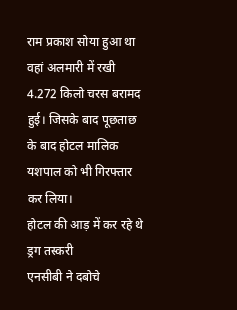राम प्रकाश सोया हुआ था वहां अलमारी में रखी 4.272 किलो चरस बरामद हुई। जिसके बाद पूछताछ के बाद होटल मालिक यशपाल को भी गिरफ्तार कर लिया।
होटल की आड़ में कर रहे थे ड्रग तस्करी
एनसीबी ने दबोचे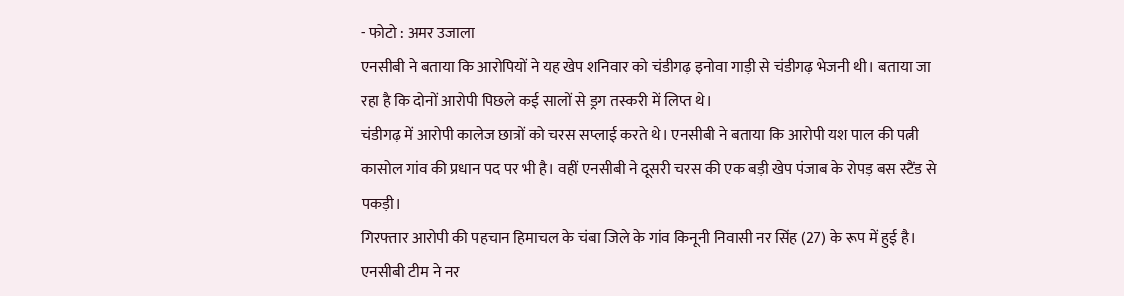- फोटो : अमर उजाला
एनसीबी ने बताया कि आरोपियों ने यह खेप शनिवार को चंडीगढ़ इनोवा गाड़ी से चंडीगढ़ भेजनी थी। बताया जा रहा है कि दोनों आरोपी पिछले कई सालों से ड्रग तस्करी में लिप्त थे।
चंडीगढ़ में आरोपी कालेज छात्रों को चरस सप्लाई करते थे। एनसीबी ने बताया कि आरोपी यश पाल की पत्नी कासोल गांव की प्रधान पद पर भी है। वहीं एनसीबी ने दूसरी चरस की एक बड़ी खेप पंजाब के रोपड़ बस स्टैंड से पकड़ी।
गिरफ्तार आरोपी की पहचान हिमाचल के चंबा जिले के गांव किनूनी निवासी नर सिंह (27) के रूप में हुई है। एनसीबी टीम ने नर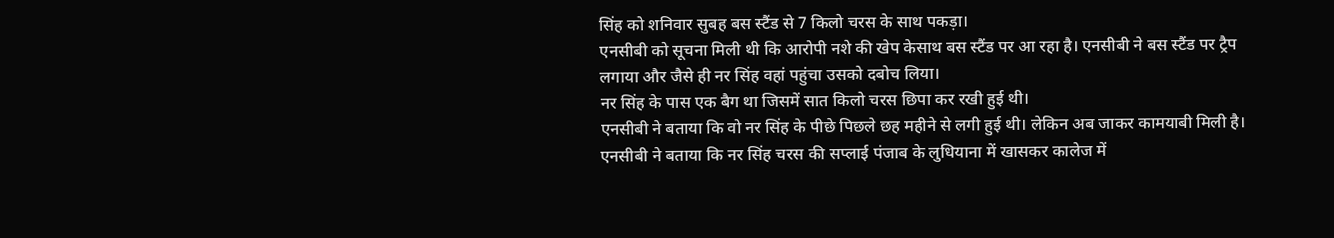सिंह को शनिवार सुबह बस स्टैंड से 7 किलो चरस के साथ पकड़ा।
एनसीबी को सूचना मिली थी कि आरोपी नशे की खेप केसाथ बस स्टैंड पर आ रहा है। एनसीबी ने बस स्टैंड पर ट्रैप लगाया और जैसे ही नर सिंह वहां पहुंचा उसको दबोच लिया।
नर सिंह के पास एक बैग था जिसमें सात किलो चरस छिपा कर रखी हुई थी।
एनसीबी ने बताया कि वो नर सिंह के पीछे पिछले छह महीने से लगी हुई थी। लेकिन अब जाकर कामयाबी मिली है। एनसीबी ने बताया कि नर सिंह चरस की सप्लाई पंजाब के लुधियाना में खासकर कालेज में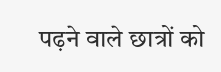पढ़ने वाले छात्रों को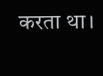करता था।